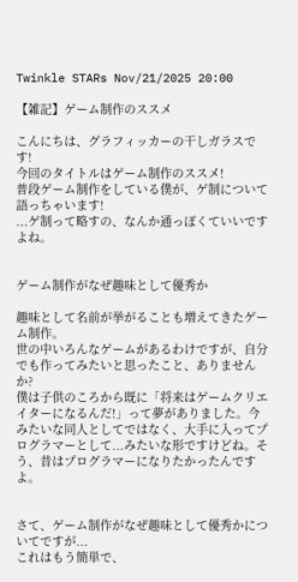Twinkle STARs Nov/21/2025 20:00

【雑記】ゲーム制作のススメ

こんにちは、グラフィッカーの干しガラスです!
今回のタイトルはゲーム制作のススメ!
普段ゲーム制作をしている僕が、ゲ制について語っちゃいます!
...ゲ制って略すの、なんか通っぽくていいですよね。


ゲーム制作がなぜ趣味として優秀か

趣味として名前が挙がることも増えてきたゲーム制作。
世の中いろんなゲームがあるわけですが、自分でも作ってみたいと思ったこと、ありませんか?
僕は子供のころから既に「将来はゲームクリエイターになるんだ!」って夢がありました。今みたいな同人としてではなく、大手に入ってプログラマーとして...みたいな形ですけどね。そう、昔はプログラマーになりたかったんですよ。


さて、ゲーム制作がなぜ趣味として優秀かについてですが...
これはもう簡単で、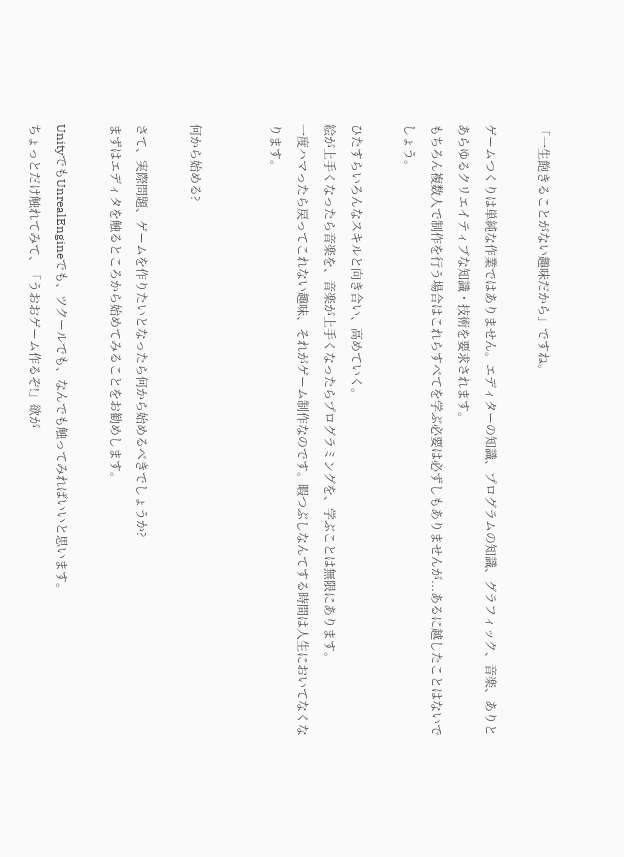「一生飽きることがない趣味だから」ですね。

ゲームつくりは単純な作業ではありません。エディターの知識、プログラムの知識、グラフィック、音楽、ありとあらゆるクリエイティブな知識・技術を要求されます。
もちろん複数人で制作を行う場合はこれらすべてを学ぶ必要は必ずしもありませんが...あるに越したことはないでしょう。

ひたすらいろんなスキルと向き合い、高めていく。
絵が上手くなったら音楽を、音楽が上手くなったらプログラミングを、学ぶことは無限にあります。
一度ハマったら戻ってこれない趣味、それがゲーム制作なのです。暇つぶしなんてする時間は人生においてなくなります。


何から始める?

さて、実際問題、ゲームを作りたいとなったら何から始めるべきでしょうか?
まずはエディタを触るところから始めてみることをお勧めします。

UnityでもUnrealEngineでも、ツクールでも、なんでも触ってみればいいと思います。
ちょっとだけ触れてみて、「うおおゲーム作るぞ!」欲が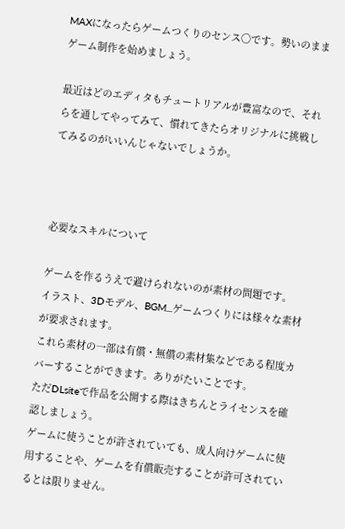MAXになったらゲームつくりのセンス〇です。勢いのままゲーム制作を始めましょう。

最近はどのエディタもチュートリアルが豊富なので、それらを通してやってみて、慣れてきたらオリジナルに挑戦してみるのがいいんじゃないでしょうか。



必要なスキルについて

ゲームを作るうえで避けられないのが素材の問題です。
イラスト、3Dモデル、BGM...ゲームつくりには様々な素材が要求されます。
これら素材の一部は有償・無償の素材集などである程度カバーすることができます。ありがたいことです。
ただDLsiteで作品を公開する際はきちんとライセンスを確認しましょう。
ゲームに使うことが許されていても、成人向けゲームに使用することや、ゲームを有償販売することが許可されているとは限りません。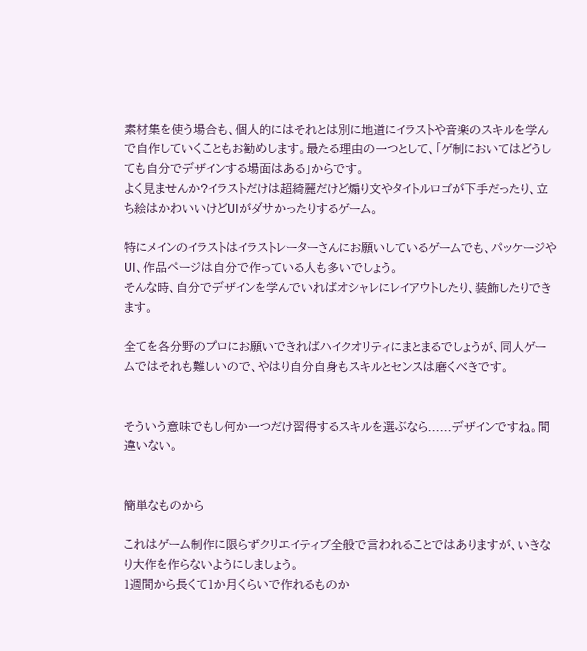素材集を使う場合も、個人的にはそれとは別に地道にイラストや音楽のスキルを学んで自作していくこともお勧めします。最たる理由の一つとして、「ゲ制においてはどうしても自分でデザインする場面はある」からです。
よく見ませんか?イラストだけは超綺麗だけど煽り文やタイトルロゴが下手だったり、立ち絵はかわいいけどUIがダサかったりするゲーム。

特にメインのイラストはイラストレーターさんにお願いしているゲームでも、パッケージやUI、作品ページは自分で作っている人も多いでしょう。
そんな時、自分でデザインを学んでいればオシャレにレイアウトしたり、装飾したりできます。

全てを各分野のプロにお願いできればハイクオリティにまとまるでしょうが、同人ゲームではそれも難しいので、やはり自分自身もスキルとセンスは磨くべきです。


そういう意味でもし何か一つだけ習得するスキルを選ぶなら......デザインですね。間違いない。


簡単なものから

これはゲーム制作に限らずクリエイティブ全般で言われることではありますが、いきなり大作を作らないようにしましょう。
1週間から長くて1か月くらいで作れるものか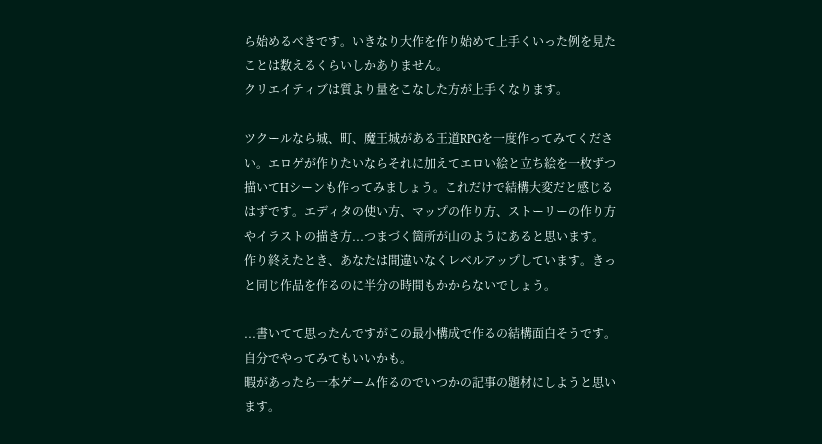ら始めるべきです。いきなり大作を作り始めて上手くいった例を見たことは数えるくらいしかありません。
クリエイティブは質より量をこなした方が上手くなります。

ツクールなら城、町、魔王城がある王道RPGを一度作ってみてください。エロゲが作りたいならそれに加えてエロい絵と立ち絵を一枚ずつ描いてHシーンも作ってみましょう。これだけで結構大変だと感じるはずです。エディタの使い方、マップの作り方、ストーリーの作り方やイラストの描き方...つまづく箇所が山のようにあると思います。
作り終えたとき、あなたは間違いなくレベルアップしています。きっと同じ作品を作るのに半分の時間もかからないでしょう。

...書いてて思ったんですがこの最小構成で作るの結構面白そうです。自分でやってみてもいいかも。
暇があったら一本ゲーム作るのでいつかの記事の題材にしようと思います。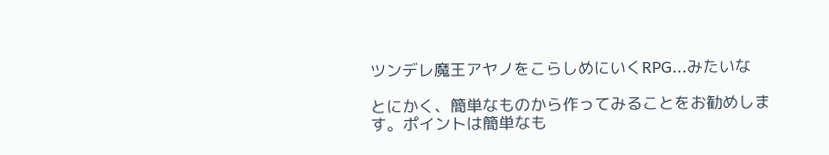ツンデレ魔王アヤノをこらしめにいくRPG...みたいな

とにかく、簡単なものから作ってみることをお勧めします。ポイントは簡単なも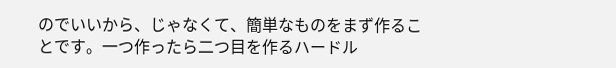のでいいから、じゃなくて、簡単なものをまず作ることです。一つ作ったら二つ目を作るハードル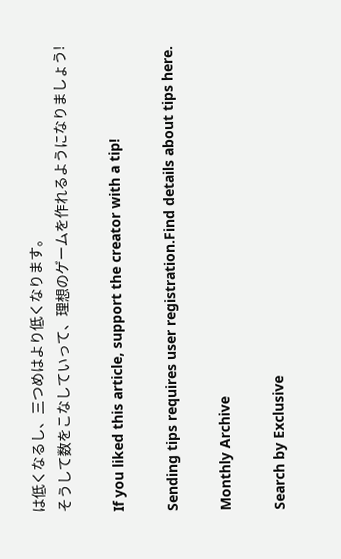は低くなるし、三つめはより低くなります。
そうして数をこなしていって、理想のゲームを作れるようになりましょう!

If you liked this article, support the creator with a tip!

Sending tips requires user registration.Find details about tips here.

Monthly Archive

Search by Exclusive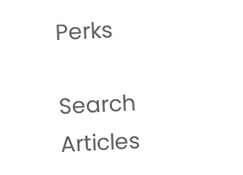Perks

Search Articles